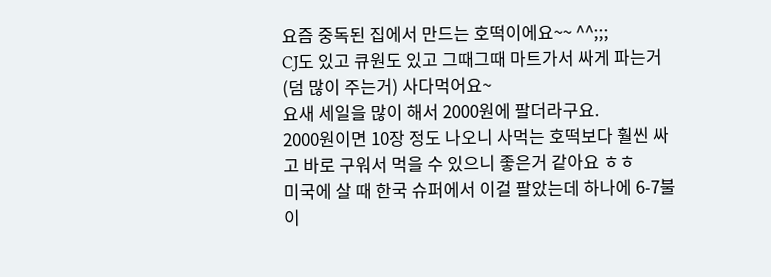요즘 중독된 집에서 만드는 호떡이에요~~ ^^;;;
CJ도 있고 큐원도 있고 그때그때 마트가서 싸게 파는거 (덤 많이 주는거) 사다먹어요~
요새 세일을 많이 해서 2000원에 팔더라구요.
2000원이면 10장 정도 나오니 사먹는 호떡보다 훨씬 싸고 바로 구워서 먹을 수 있으니 좋은거 같아요 ㅎㅎ
미국에 살 때 한국 슈퍼에서 이걸 팔았는데 하나에 6-7불이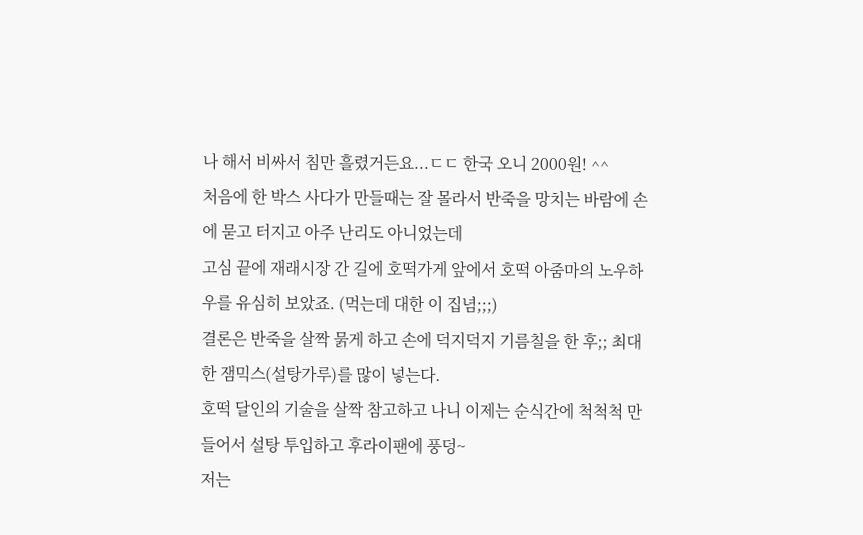나 해서 비싸서 침만 흘렸거든요...ㄷㄷ 한국 오니 2000원! ^^
처음에 한 박스 사다가 만들때는 잘 몰라서 반죽을 망치는 바람에 손에 묻고 터지고 아주 난리도 아니었는데
고심 끝에 재래시장 간 길에 호떡가게 앞에서 호떡 아줌마의 노우하우를 유심히 보았죠. (먹는데 대한 이 집념;;;)
결론은 반죽을 살짝 묽게 하고 손에 덕지덕지 기름칠을 한 후;; 최대한 잼믹스(설탕가루)를 많이 넣는다.
호떡 달인의 기술을 살짝 참고하고 나니 이제는 순식간에 척척척 만들어서 설탕 투입하고 후라이팬에 풍덩~
저는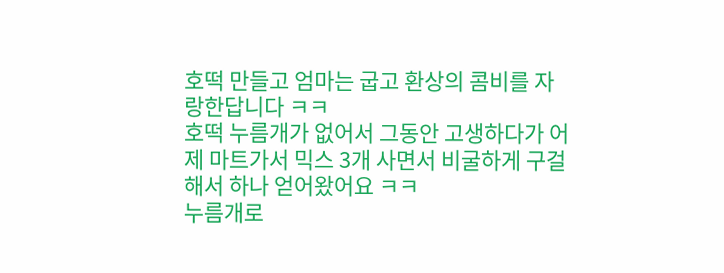호떡 만들고 엄마는 굽고 환상의 콤비를 자랑한답니다 ㅋㅋ
호떡 누름개가 없어서 그동안 고생하다가 어제 마트가서 믹스 3개 사면서 비굴하게 구걸해서 하나 얻어왔어요 ㅋㅋ
누름개로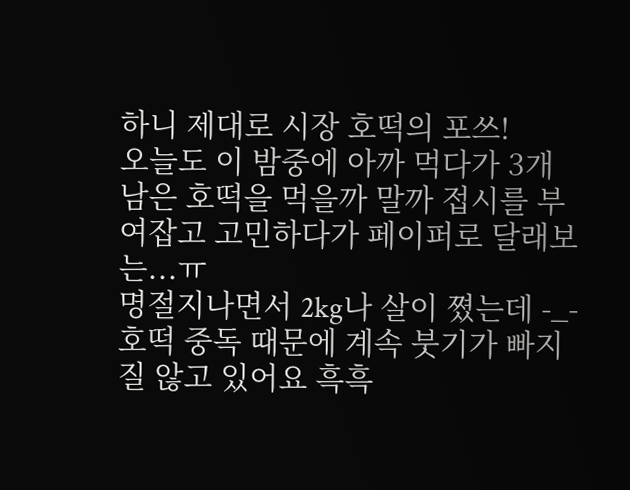하니 제대로 시장 호떡의 포쓰!
오늘도 이 밤중에 아까 먹다가 3개 남은 호떡을 먹을까 말까 접시를 부여잡고 고민하다가 페이퍼로 달래보는...ㅠ
명절지나면서 2kg나 살이 쪘는데 -_- 호떡 중독 때문에 계속 붓기가 빠지질 않고 있어요 흑흑